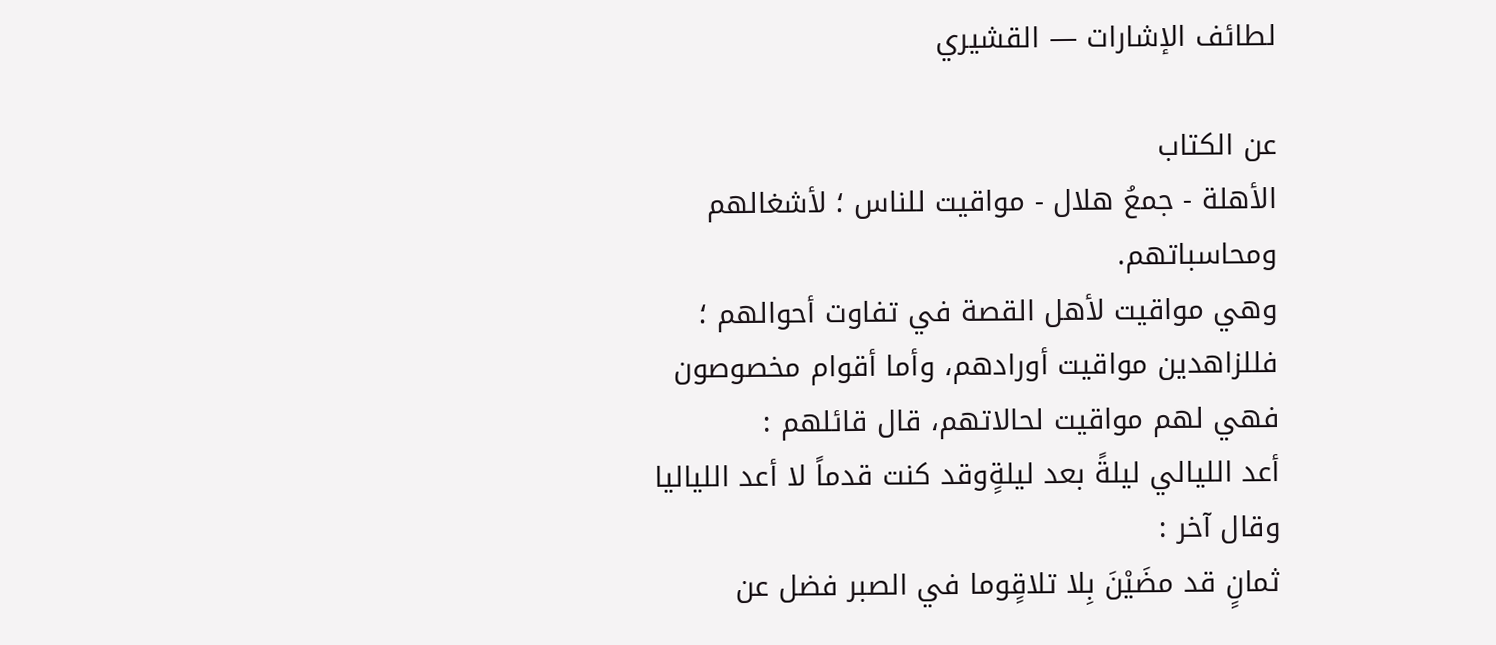لطائف الإشارات — القشيري

عن الكتاب
الأهلة - جمعُ هلال - مواقيت للناس ؛ لأشغالهم ومحاسباتهم.
وهي مواقيت لأهل القصة في تفاوت أحوالهم ؛ فللزاهدين مواقيت أورادهم، وأما أقوام مخصوصون فهي لهم مواقيت لحالاتهم، قال قائلهم :
أعد الليالي ليلةً بعد ليلةٍوقد كنت قدماً لا أعد اللياليا
وقال آخر :
ثمانٍ قد مضَيْنَ بِلا تلاقٍوما في الصبر فضل عن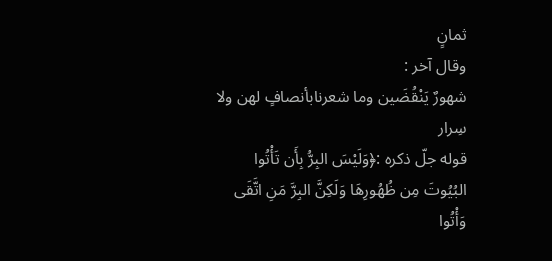ثمانٍ
وقال آخر :
شهورٌ يَنْقُضَين وما شعرنابأنصافٍ لهن ولا سِرار
قوله جلّ ذكره :﴿وَلَيْسَ البِرُّ بِأَن تَأْتُوا البُيُوتَ مِن ظُهُورِهَا وَلَكِنَّ البِرَّ مَنِ اتَّقَى وَأْتُوا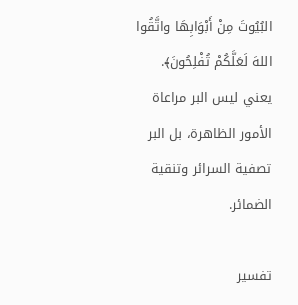البُيُوتَ مِنْ أَبْوَابِهَا واتَّقُوا اللهَ لَعَلَّكُمْ تُفْلِحُونَ﴾.
يعني ليس البر مراعاة الأمور الظاهرة، بل البر تصفية السرائر وتنقية الضمائر.

تفسير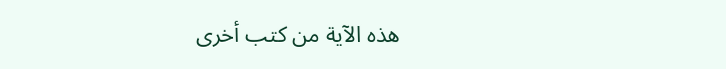هذه الآية من كتب أخرى